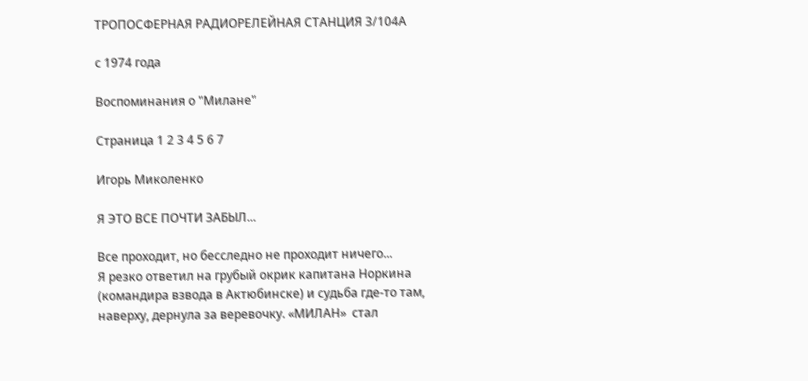ТРОПОСФЕРНАЯ РАДИОРЕЛЕЙНАЯ СТАНЦИЯ 3/104А

с 1974 года

Воспоминания о "Милане"

Страница 1 2 3 4 5 6 7

Игорь Миколенко

Я ЭТО ВСЕ ПОЧТИ ЗАБЫЛ...

Все проходит, но бесследно не проходит ничего...
Я резко ответил на грубый окрик капитана Норкина (командира взвода в Актюбинске) и судьба где-то там, наверху, дернула за веревочку. «МИЛАН»  стал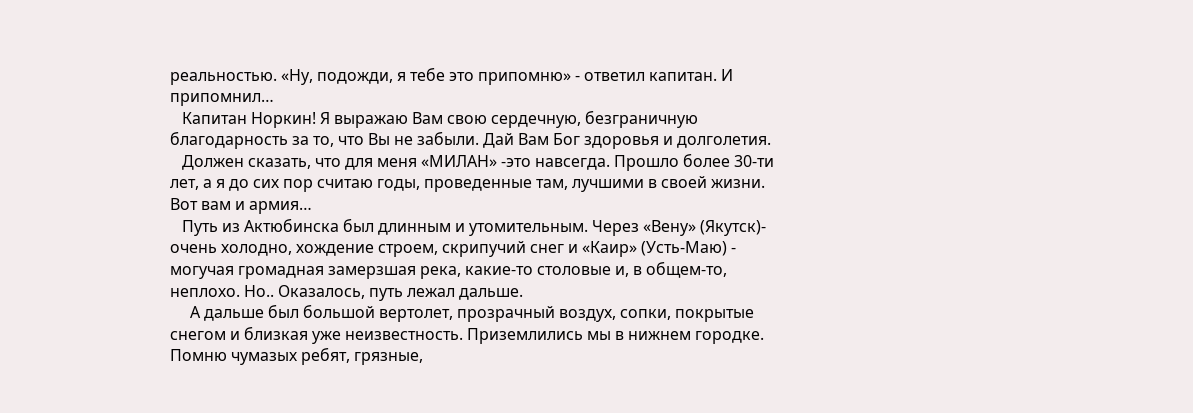реальностью. «Ну, подожди, я тебе это припомню» - ответил капитан. И припомнил…
   Капитан Норкин! Я выражаю Вам свою сердечную, безграничную благодарность за то, что Вы не забыли. Дай Вам Бог здоровья и долголетия.
   Должен сказать, что для меня «МИЛАН» -это навсегда. Прошло более 30-ти лет, а я до сих пор считаю годы, проведенные там, лучшими в своей жизни. Вот вам и армия…
   Путь из Актюбинска был длинным и утомительным. Через «Вену» (Якутск)- очень холодно, хождение строем, скрипучий снег и «Каир» (Усть-Маю) - могучая громадная замерзшая река, какие-то столовые и, в общем-то, неплохо. Но.. Оказалось, путь лежал дальше.
     А дальше был большой вертолет, прозрачный воздух, сопки, покрытые снегом и близкая уже неизвестность. Приземлились мы в нижнем городке. Помню чумазых ребят, грязные,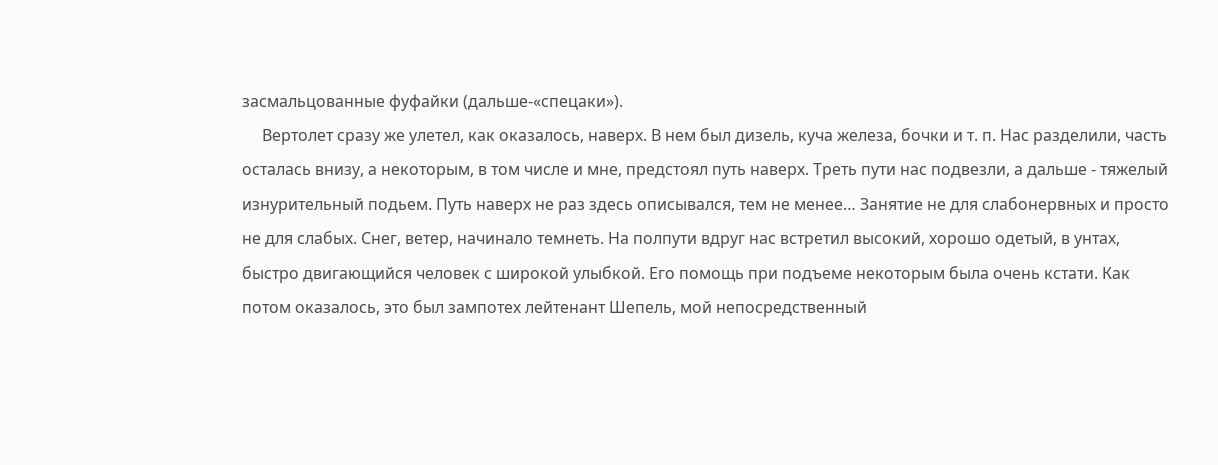засмальцованные фуфайки (дальше-«спецаки»).
     Вертолет сразу же улетел, как оказалось, наверх. В нем был дизель, куча железа, бочки и т. п. Нас разделили, часть осталась внизу, а некоторым, в том числе и мне, предстоял путь наверх. Треть пути нас подвезли, а дальше - тяжелый изнурительный подьем. Путь наверх не раз здесь описывался, тем не менее… Занятие не для слабонервных и просто не для слабых. Снег, ветер, начинало темнеть. На полпути вдруг нас встретил высокий, хорошо одетый, в унтах, быстро двигающийся человек с широкой улыбкой. Его помощь при подъеме некоторым была очень кстати. Как потом оказалось, это был зампотех лейтенант Шепель, мой непосредственный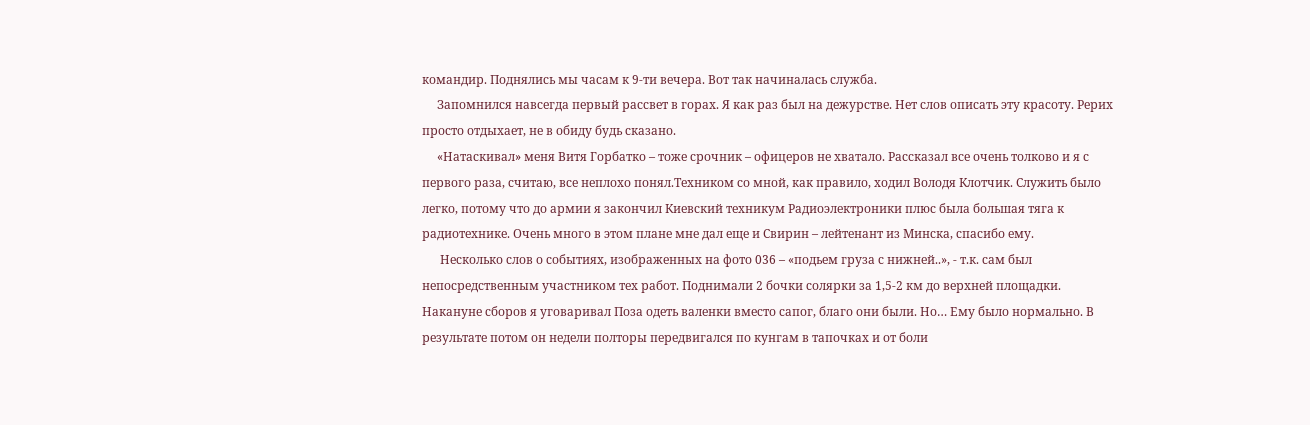командир. Поднялись мы часам к 9-ти вечера. Вот так начиналась служба.
     Запомнился навсегда первый рассвет в горах. Я как раз был на дежурстве. Нет слов описать эту красоту. Рерих просто отдыхает, не в обиду будь сказано.
     «Натаскивал» меня Витя Горбатко – тоже срочник – офицеров не хватало. Рассказал все очень толково и я с первого раза, считаю, все неплохо понял.Техником со мной, как правило, ходил Володя Клотчик. Служить было легко, потому что до армии я закончил Киевский техникум Радиоэлектроники плюс была большая тяга к радиотехнике. Очень много в этом плане мне дал еще и Свирин – лейтенант из Минска, спасибо ему.
      Несколько слов о событиях, изображенных на фото 036 – «подьем груза с нижней..», - т.к. сам был непосредственным участником тех работ. Поднимали 2 бочки солярки за 1,5-2 км до верхней площадки. Накануне сборов я уговаривал Поза одеть валенки вместо сапог, благо они были. Но… Ему было нормально. В результате потом он недели полторы передвигался по кунгам в тапочках и от боли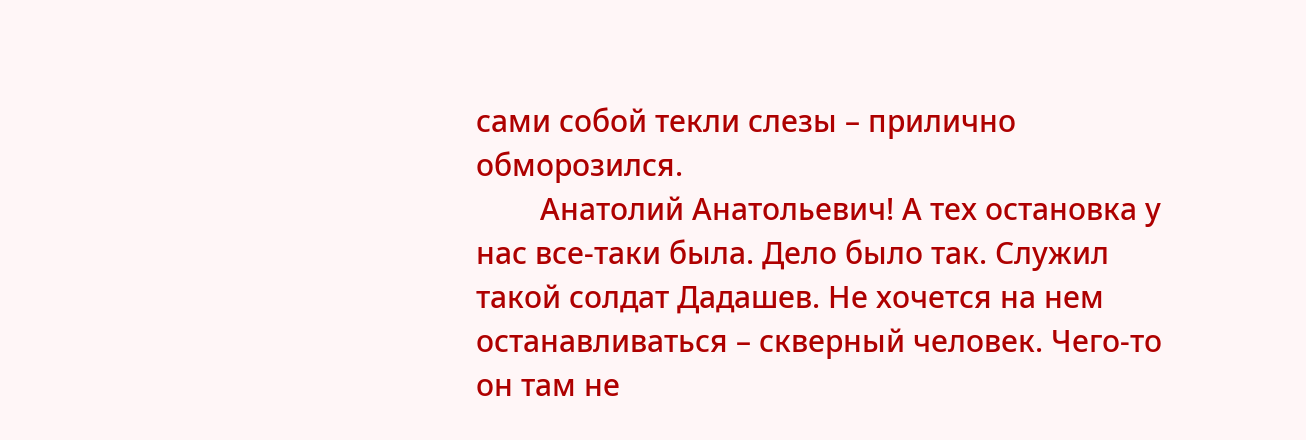сами собой текли слезы – прилично обморозился.
        Анатолий Анатольевич! А тех остановка у нас все-таки была. Дело было так. Служил такой солдат Дадашев. Не хочется на нем останавливаться – скверный человек. Чего-то он там не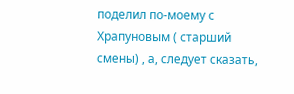поделил по-моему с Храпуновым ( старший смены) , а, следует сказать,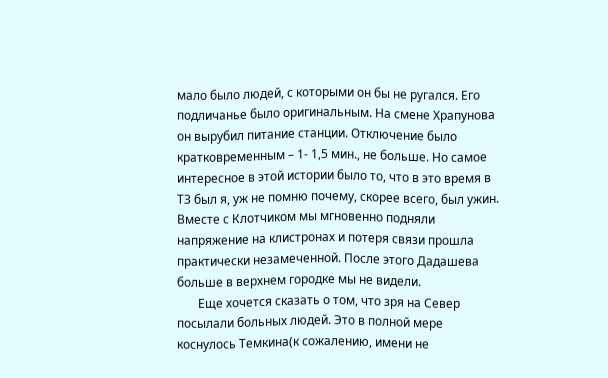мало было людей, с которыми он бы не ругался. Его подличанье было оригинальным. На смене Храпунова он вырубил питание станции. Отключение было кратковременным – 1- 1,5 мин., не больше. Но самое интересное в этой истории было то, что в это время в ТЗ был я, уж не помню почему, скорее всего, был ужин. Вместе с Клотчиком мы мгновенно подняли напряжение на клистронах и потеря связи прошла практически незамеченной. После этого Дадашева больше в верхнем городке мы не видели.
       Еще хочется сказать о том, что зря на Север посылали больных людей. Это в полной мере коснулось Темкина(к сожалению, имени не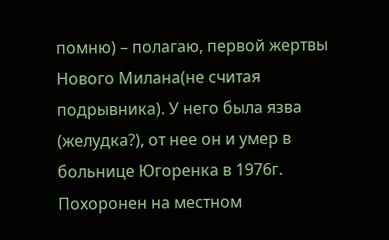помню) – полагаю, первой жертвы Нового Милана(не считая подрывника). У него была язва (желудка?), от нее он и умер в больнице Югоренка в 1976г. Похоронен на местном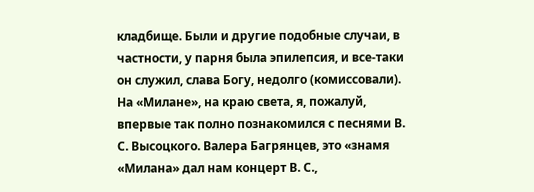кладбище. Были и другие подобные случаи, в частности, у парня была эпилепсия, и все-таки он служил, слава Богу, недолго (комиссовали).
На «Милане», на краю света, я, пожалуй, впервые так полно познакомился с песнями В. С. Высоцкого. Валера Багрянцев, это «знамя «Милана» дал нам концерт В. С.,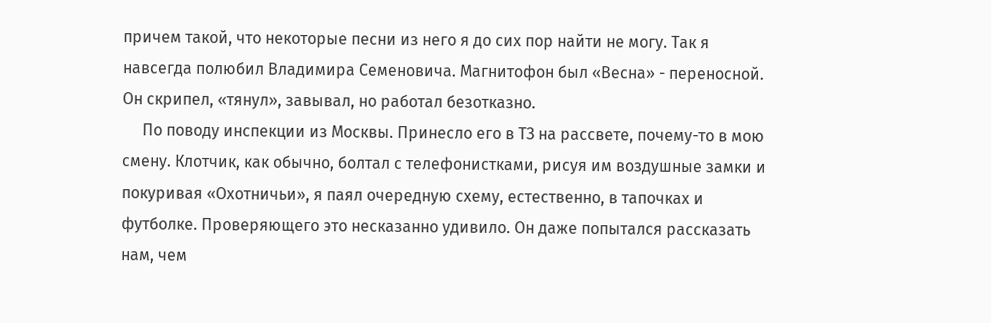причем такой, что некоторые песни из него я до сих пор найти не могу. Так я навсегда полюбил Владимира Семеновича. Магнитофон был «Весна» - переносной. Он скрипел, «тянул», завывал, но работал безотказно.
     По поводу инспекции из Москвы. Принесло его в ТЗ на рассвете, почему-то в мою смену. Клотчик, как обычно, болтал с телефонистками, рисуя им воздушные замки и покуривая «Охотничьи», я паял очередную схему, естественно, в тапочках и футболке. Проверяющего это несказанно удивило. Он даже попытался рассказать нам, чем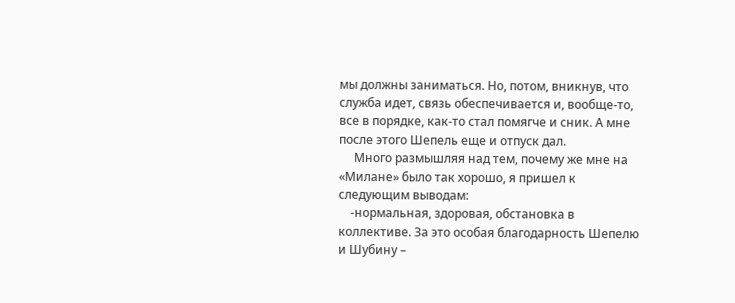мы должны заниматься. Но, потом, вникнув, что служба идет, связь обеспечивается и, вообще-то, все в порядке, как-то стал помягче и сник. А мне после этого Шепель еще и отпуск дал.
     Много размышляя над тем, почему же мне на «Милане» было так хорошо, я пришел к следующим выводам:
    -нормальная, здоровая, обстановка в коллективе. За это особая благодарность Шепелю и Шубину –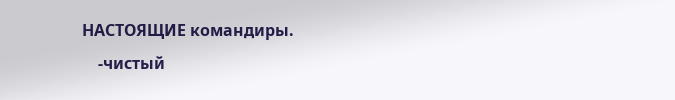НАСТОЯЩИЕ командиры.
    -чистый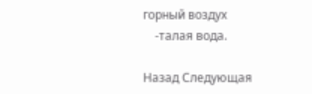горный воздух
    -талая вода.

Назад Следующая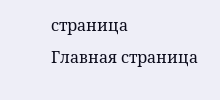страница
Главная страница